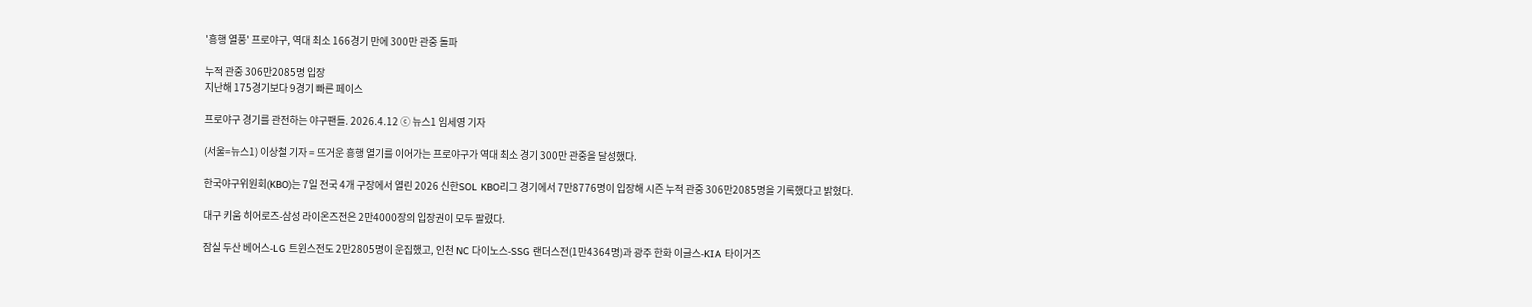'흥행 열풍' 프로야구, 역대 최소 166경기 만에 300만 관중 돌파

누적 관중 306만2085명 입장
지난해 175경기보다 9경기 빠른 페이스

프로야구 경기를 관전하는 야구팬들. 2026.4.12 ⓒ 뉴스1 임세영 기자

(서울=뉴스1) 이상철 기자 = 뜨거운 흥행 열기를 이어가는 프로야구가 역대 최소 경기 300만 관중을 달성했다.

한국야구위원회(KBO)는 7일 전국 4개 구장에서 열린 2026 신한SOL KBO리그 경기에서 7만8776명이 입장해 시즌 누적 관중 306만2085명을 기록했다고 밝혔다.

대구 키움 히어로즈-삼성 라이온즈전은 2만4000장의 입장권이 모두 팔렸다.

잠실 두산 베어스-LG 트윈스전도 2만2805명이 운집했고, 인천 NC 다이노스-SSG 랜더스전(1만4364명)과 광주 한화 이글스-KIA 타이거즈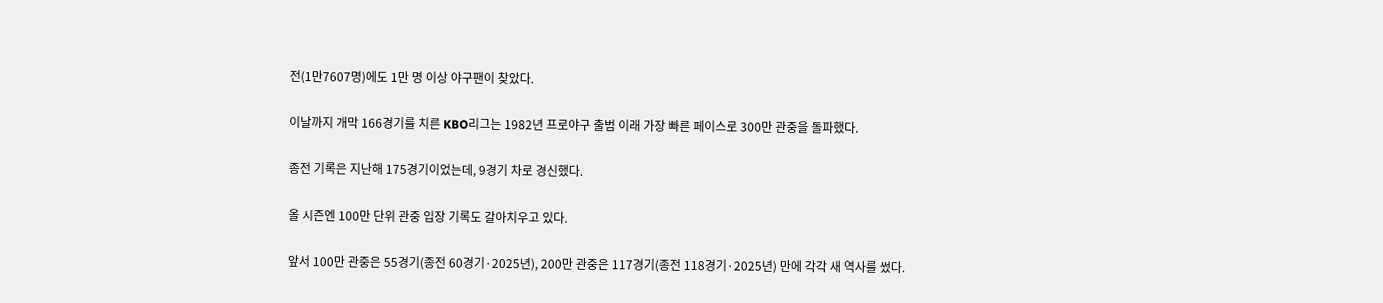전(1만7607명)에도 1만 명 이상 야구팬이 찾았다.

이날까지 개막 166경기를 치른 KBO리그는 1982년 프로야구 출범 이래 가장 빠른 페이스로 300만 관중을 돌파했다.

종전 기록은 지난해 175경기이었는데, 9경기 차로 경신했다.

올 시즌엔 100만 단위 관중 입장 기록도 갈아치우고 있다.

앞서 100만 관중은 55경기(종전 60경기·2025년), 200만 관중은 117경기(종전 118경기·2025년) 만에 각각 새 역사를 썼다.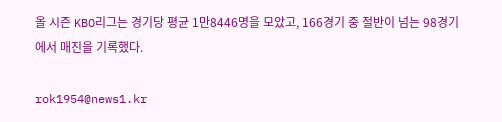올 시즌 KBO리그는 경기당 평균 1만8446명을 모았고, 166경기 중 절반이 넘는 98경기에서 매진을 기록했다.

rok1954@news1.kr